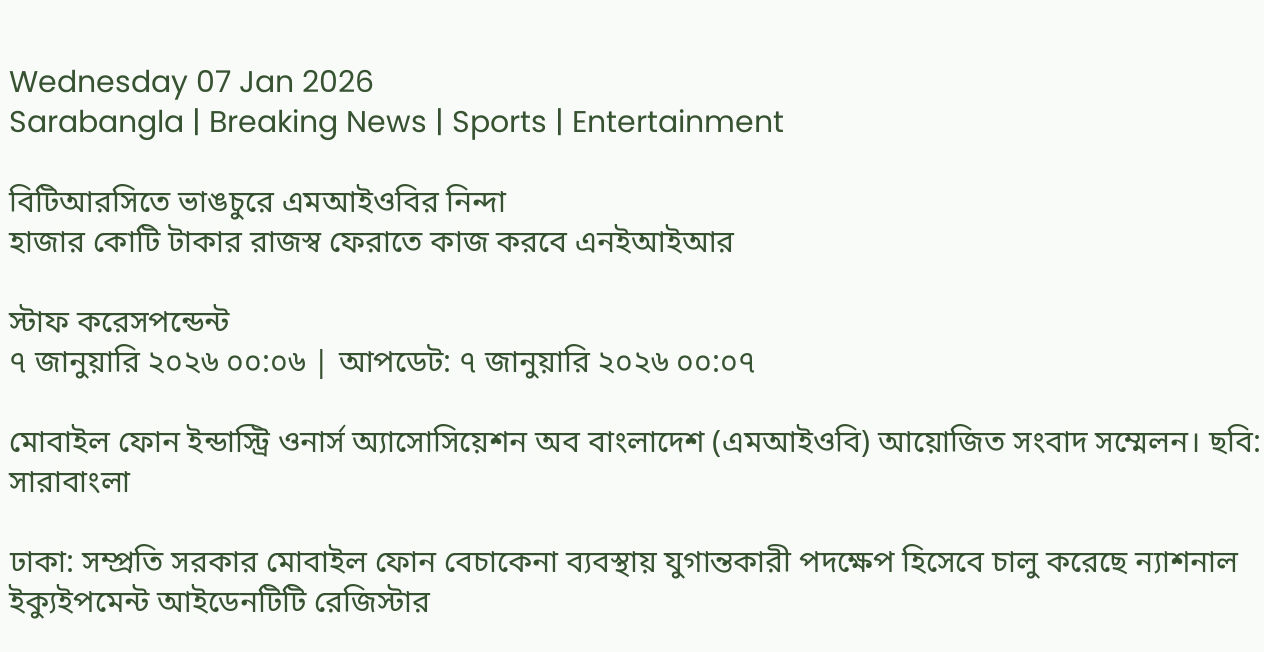Wednesday 07 Jan 2026
Sarabangla | Breaking News | Sports | Entertainment

বিটিআরসিতে ভাঙচুরে এমআইওবির নিন্দা
হাজার কোটি টাকার রাজস্ব ফেরাতে কাজ করবে এনইআইআর

স্টাফ করেসপন্ডেন্ট
৭ জানুয়ারি ২০২৬ ০০:০৬ | আপডেট: ৭ জানুয়ারি ২০২৬ ০০:০৭

মোবাইল ফোন ইন্ডাস্ট্রি ওনার্স অ্যাসোসিয়েশন অব বাংলাদেশ (এমআইওবি) আয়োজিত সংবাদ সম্মেলন। ছবি: সারাবাংলা

ঢাকা: সম্প্রতি সরকার মোবাইল ফোন বেচাকেনা ব্যবস্থায় যুগান্তকারী পদক্ষেপ হিসেবে চালু করেছে ন্যাশনাল ইক্যুইপমেন্ট আইডেনটিটি রেজিস্টার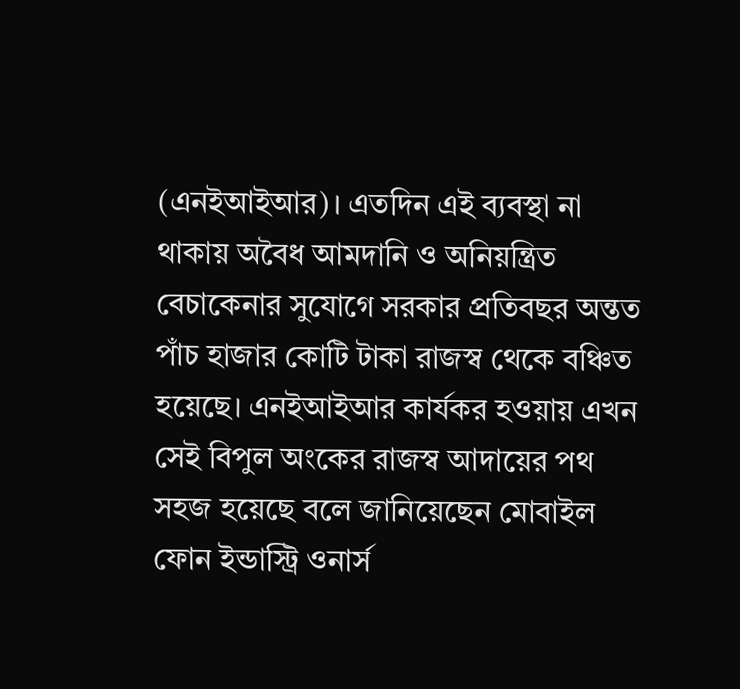(এনইআইআর)। এতদিন এই ব্যবস্থা না থাকায় অবৈধ আমদানি ও অনিয়ন্ত্রিত বেচাকেনার সুযোগে সরকার প্রতিবছর অন্তত পাঁচ হাজার কোটি টাকা রাজস্ব থেকে বঞ্চিত হয়েছে। এনইআইআর কার্যকর হওয়ায় এখন সেই বিপুল অংকের রাজস্ব আদায়ের পথ সহজ হয়েছে বলে জানিয়েছেন মোবাইল ফোন ইন্ডাস্ট্রি ওনার্স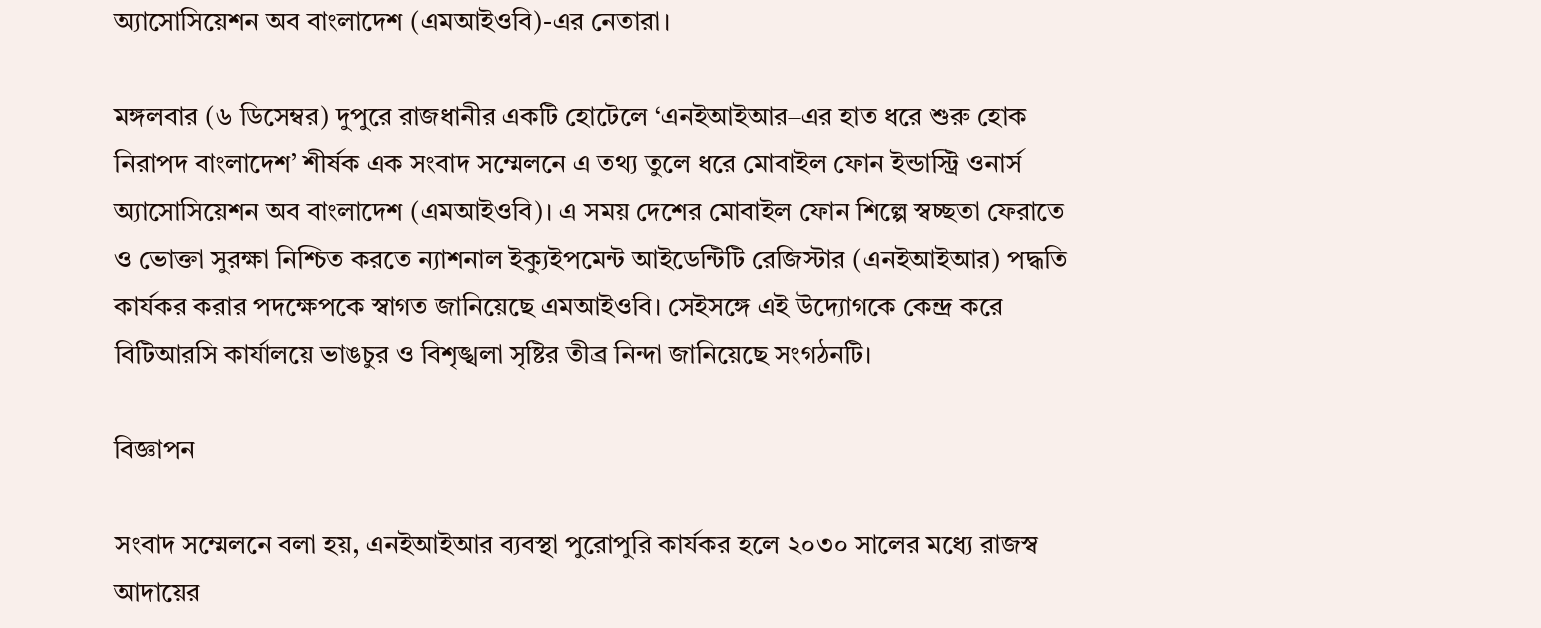অ্যাসোসিয়েশন অব বাংলাদেশ (এমআইওবি)-এর নেতারা।

মঙ্গলবার (৬ ডিসেম্বর) দুপুরে রাজধানীর একটি হোটেলে ‘এনইআইআর–এর হাত ধরে শুরু হোক নিরাপদ বাংলাদেশ’ শীর্ষক এক সংবাদ সম্মেলনে এ তথ্য তুলে ধরে মোবাইল ফোন ইন্ডাস্ট্রি ওনার্স অ্যাসোসিয়েশন অব বাংলাদেশ (এমআইওবি)। এ সময় দেশের মোবাইল ফোন শিল্পে স্বচ্ছতা ফেরাতে ও ভোক্তা সুরক্ষা নিশ্চিত করতে ন্যাশনাল ইক্যুইপমেন্ট আইডেন্টিটি রেজিস্টার (এনইআইআর) পদ্ধতি কার্যকর করার পদক্ষেপকে স্বাগত জানিয়েছে এমআইওবি। সেইসঙ্গে এই উদ্যোগকে কেন্দ্র করে বিটিআরসি কার্যালয়ে ভাঙচুর ও বিশৃঙ্খলা সৃষ্টির তীব্র নিন্দা জানিয়েছে সংগঠনটি।

বিজ্ঞাপন

সংবাদ সম্মেলনে বলা হয়, এনইআইআর ব্যবস্থা পুরোপুরি কার্যকর হলে ২০৩০ সালের মধ্যে রাজস্ব আদায়ের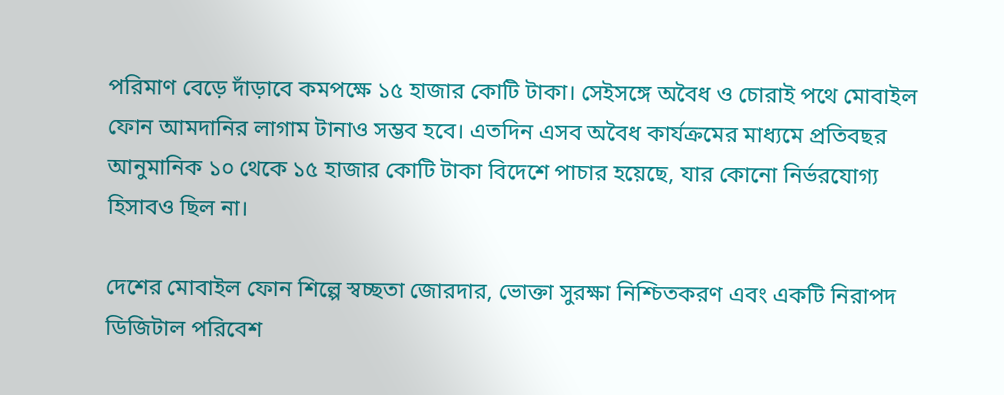পরিমাণ বেড়ে দাঁড়াবে কমপক্ষে ১৫ হাজার কোটি টাকা। সেইসঙ্গে অবৈধ ও চোরাই পথে মোবাইল ফোন আমদানির লাগাম টানাও সম্ভব হবে। এতদিন এসব অবৈধ কার্যক্রমের মাধ্যমে প্রতিবছর আনুমানিক ১০ থেকে ১৫ হাজার কোটি টাকা বিদেশে পাচার হয়েছে, যার কোনো নির্ভরযোগ্য হিসাবও ছিল না।

দেশের মোবাইল ফোন শিল্পে স্বচ্ছতা জোরদার, ভোক্তা সুরক্ষা নিশ্চিতকরণ এবং একটি নিরাপদ ডিজিটাল পরিবেশ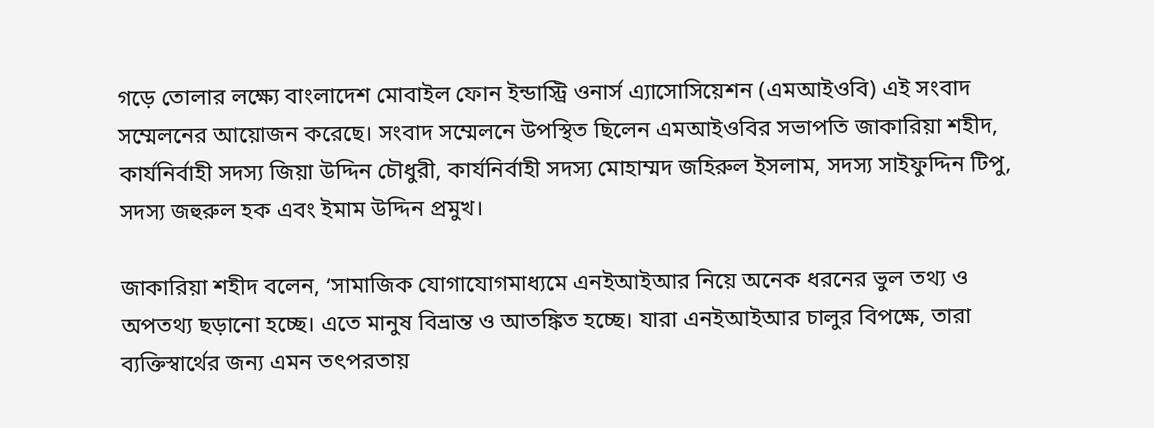গড়ে তোলার লক্ষ্যে বাংলাদেশ মোবাইল ফোন ইন্ডাস্ট্রি ওনার্স এ্যাসোসিয়েশন (এমআইওবি) এই সংবাদ সম্মেলনের আয়োজন করেছে। সংবাদ সম্মেলনে উপস্থিত ছিলেন এমআইওবির সভাপতি জাকারিয়া শহীদ, কার্যনির্বাহী সদস্য জিয়া উদ্দিন চৌধুরী, কার্যনির্বাহী সদস্য মোহাম্মদ জহিরুল ইসলাম, সদস্য সাইফুদ্দিন টিপু, সদস্য জহুরুল হক এবং ইমাম উদ্দিন প্রমুখ।

জাকারিয়া শহীদ বলেন, ‘সামাজিক যোগাযোগমাধ্যমে এনইআইআর নিয়ে অনেক ধরনের ভুল তথ্য ও অপতথ্য ছড়ানো হচ্ছে। এতে মানুষ বিভ্রান্ত ও আতঙ্কিত হচ্ছে। যারা এনইআইআর চালুর বিপক্ষে, তারা ব্যক্তিস্বার্থের জন্য এমন তৎপরতায়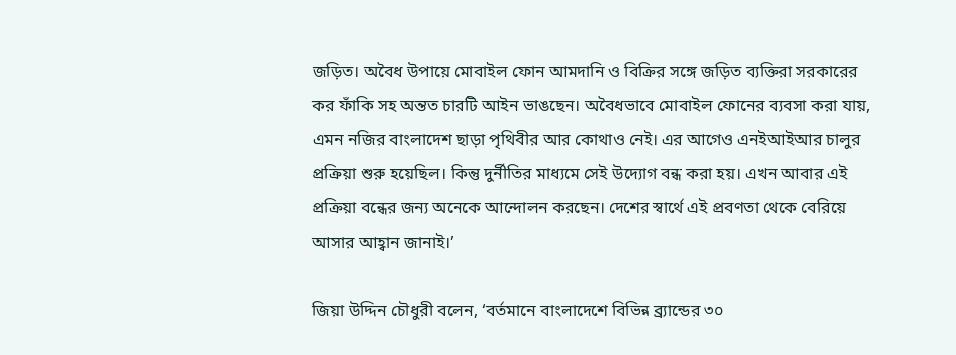জড়িত। অবৈধ উপায়ে মোবাইল ফোন আমদানি ও বিক্রির সঙ্গে জড়িত ব্যক্তিরা সরকারের কর ফাঁকি সহ অন্তত চারটি আইন ভাঙছেন। অবৈধভাবে মোবাইল ফোনের ব্যবসা করা যায়, এমন নজির বাংলাদেশ ছাড়া পৃথিবীর আর কোথাও নেই। এর আগেও এনইআইআর চালুর প্রক্রিয়া শুরু হয়েছিল। কিন্তু দুর্নীতির মাধ্যমে সেই উদ্যোগ বন্ধ করা হয়। এখন আবার এই প্রক্রিয়া বন্ধের জন্য অনেকে আন্দোলন করছেন। দেশের স্বার্থে এই প্রবণতা থেকে বেরিয়ে আসার আহ্বান জানাই।’

জিয়া উদ্দিন চৌধুরী বলেন, ‘বর্তমানে বাংলাদেশে বিভিন্ন ব্র্যান্ডের ৩০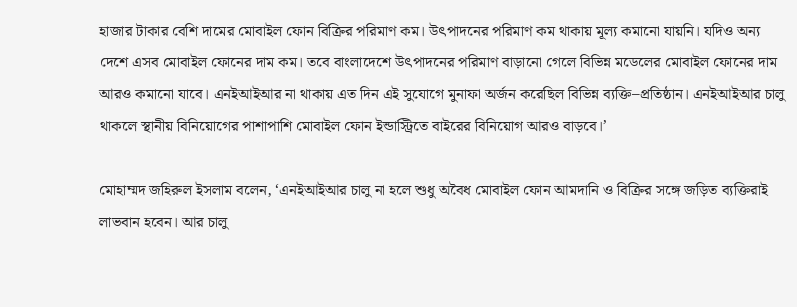হাজার টাকার বেশি দামের মোবাইল ফোন বিক্রির পরিমাণ কম। উৎপাদনের পরিমাণ কম থাকায় মূল্য কমানো যায়নি। যদিও অন্য দেশে এসব মোবাইল ফোনের দাম কম। তবে বাংলাদেশে উৎপাদনের পরিমাণ বাড়ানো গেলে বিভিন্ন মডেলের মোবাইল ফোনের দাম আরও কমানো যাবে। এনইআইআর না থাকায় এত দিন এই সুযোগে মুনাফা অর্জন করেছিল বিভিন্ন ব্যক্তি–প্রতিষ্ঠান। এনইআইআর চালু থাকলে স্থানীয় বিনিয়োগের পাশাপাশি মোবাইল ফোন ইন্ডাস্ট্রিতে বাইরের বিনিয়োগ আরও বাড়বে।’

মোহাম্মদ জহিরুল ইসলাম বলেন, ‘এনইআইআর চালু না হলে শুধু অবৈধ মোবাইল ফোন আমদানি ও বিক্রির সঙ্গে জড়িত ব্যক্তিরাই লাভবান হবেন। আর চালু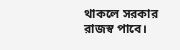থাকলে সরকার রাজস্ব পাবে।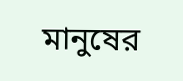মানুষের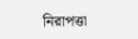নিরাপত্তা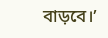বাড়বে।’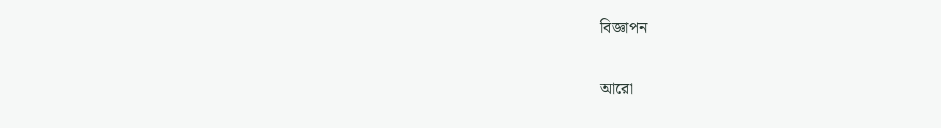বিজ্ঞাপন

আরো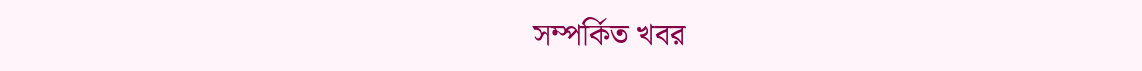সম্পর্কিত খবর